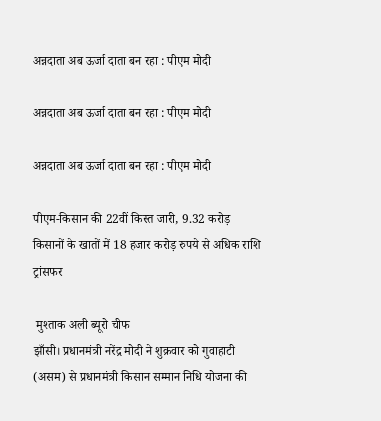अन्नदाता अब ऊर्जा दाता बन रहा : पीएम मोदी

अन्नदाता अब ऊर्जा दाता बन रहा : पीएम मोदी

अन्नदाता अब ऊर्जा दाता बन रहा : पीएम मोदी

पीएम-किसान की 22वीं किस्त जारी, 9.32 करोड़ किसानों के खातों में 18 हजार करोड़ रुपये से अधिक राशि ट्रांसफर

 मुश्ताक अली ब्यूरो चीफ
झाँसी। प्रधानमंत्री नरेंद्र मोदी ने शुक्रवार को गुवाहाटी (असम) से प्रधानमंत्री किसान सम्मान निधि योजना की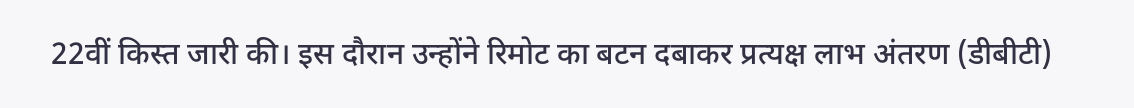22वीं किस्त जारी की। इस दौरान उन्होंने रिमोट का बटन दबाकर प्रत्यक्ष लाभ अंतरण (डीबीटी)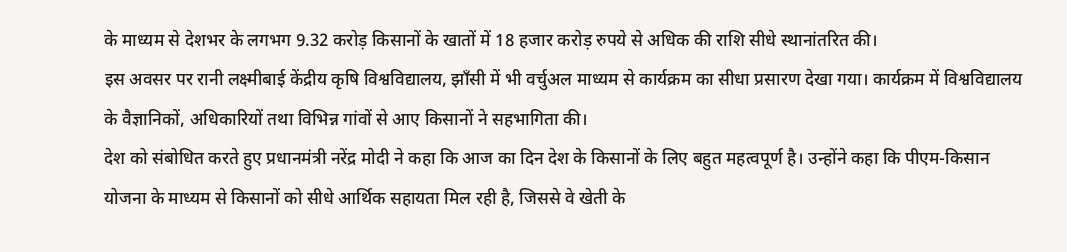के माध्यम से देशभर के लगभग 9.32 करोड़ किसानों के खातों में 18 हजार करोड़ रुपये से अधिक की राशि सीधे स्थानांतरित की।
इस अवसर पर रानी लक्ष्मीबाई केंद्रीय कृषि विश्वविद्यालय, झाँसी में भी वर्चुअल माध्यम से कार्यक्रम का सीधा प्रसारण देखा गया। कार्यक्रम में विश्वविद्यालय के वैज्ञानिकों, अधिकारियों तथा विभिन्न गांवों से आए किसानों ने सहभागिता की।
देश को संबोधित करते हुए प्रधानमंत्री नरेंद्र मोदी ने कहा कि आज का दिन देश के किसानों के लिए बहुत महत्वपूर्ण है। उन्होंने कहा कि पीएम-किसान योजना के माध्यम से किसानों को सीधे आर्थिक सहायता मिल रही है, जिससे वे खेती के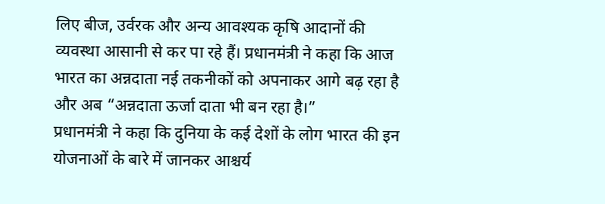लिए बीज, उर्वरक और अन्य आवश्यक कृषि आदानों की व्यवस्था आसानी से कर पा रहे हैं। प्रधानमंत्री ने कहा कि आज भारत का अन्नदाता नई तकनीकों को अपनाकर आगे बढ़ रहा है और अब “अन्नदाता ऊर्जा दाता भी बन रहा है।”
प्रधानमंत्री ने कहा कि दुनिया के कई देशों के लोग भारत की इन योजनाओं के बारे में जानकर आश्चर्य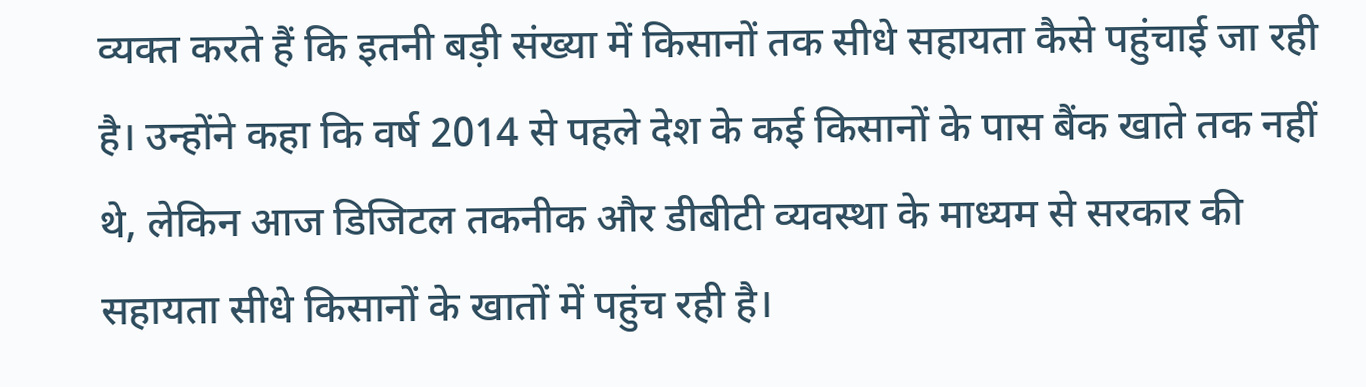व्यक्त करते हैं कि इतनी बड़ी संख्या में किसानों तक सीधे सहायता कैसे पहुंचाई जा रही है। उन्होंने कहा कि वर्ष 2014 से पहले देश के कई किसानों के पास बैंक खाते तक नहीं थे, लेकिन आज डिजिटल तकनीक और डीबीटी व्यवस्था के माध्यम से सरकार की सहायता सीधे किसानों के खातों में पहुंच रही है।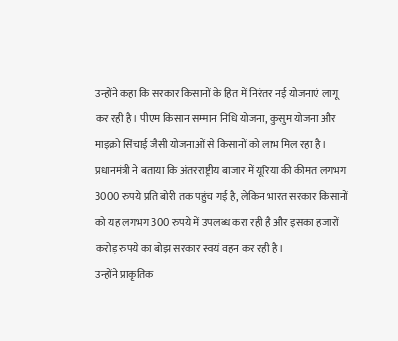उन्होंने कहा कि सरकार किसानों के हित में निरंतर नई योजनाएं लागू कर रही है। पीएम किसान सम्मान निधि योजना, कुसुम योजना और माइक्रो सिंचाई जैसी योजनाओं से किसानों को लाभ मिल रहा है।
प्रधानमंत्री ने बताया कि अंतरराष्ट्रीय बाजार में यूरिया की कीमत लगभग 3000 रुपये प्रति बोरी तक पहुंच गई है, लेकिन भारत सरकार किसानों को यह लगभग 300 रुपये में उपलब्ध करा रही है और इसका हजारों करोड़ रुपये का बोझ सरकार स्वयं वहन कर रही है।
उन्होंने प्राकृतिक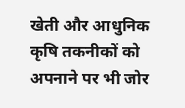खेती और आधुनिक कृषि तकनीकों को अपनाने पर भी जोर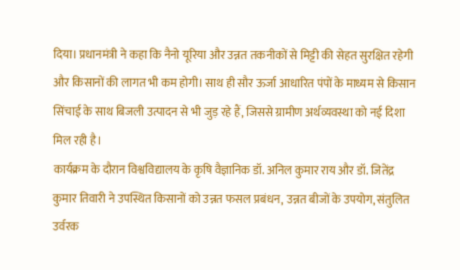दिया। प्रधानमंत्री ने कहा कि नैनो यूरिया और उन्नत तकनीकों से मिट्टी की सेहत सुरक्षित रहेगी और किसानों की लागत भी कम होगी। साथ ही सौर ऊर्जा आधारित पंपों के माध्यम से किसान सिंचाई के साथ बिजली उत्पादन से भी जुड़ रहे हैं, जिससे ग्रामीण अर्थव्यवस्था को नई दिशा मिल रही है।
कार्यक्रम के दौरान विश्वविद्यालय के कृषि वैज्ञानिक डॉ. अनिल कुमार राय और डॉ. जितेंद्र कुमार तिवारी ने उपस्थित किसानों को उन्नत फसल प्रबंधन, उन्नत बीजों के उपयोग, संतुलित उर्वरक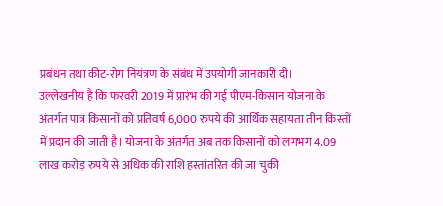प्रबंधन तथा कीट-रोग नियंत्रण के संबंध में उपयोगी जानकारी दी।
उल्लेखनीय है कि फरवरी 2019 में प्रारंभ की गई पीएम-किसान योजना के अंतर्गत पात्र किसानों को प्रतिवर्ष 6,000 रुपये की आर्थिक सहायता तीन किस्तों में प्रदान की जाती है। योजना के अंतर्गत अब तक किसानों को लगभग 4.09 लाख करोड़ रुपये से अधिक की राशि हस्तांतरित की जा चुकी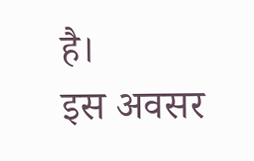है।
इस अवसर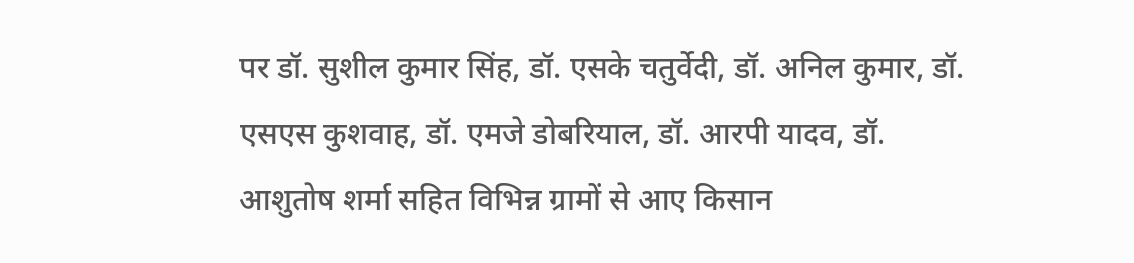पर डॉ. सुशील कुमार सिंह, डॉ. एसके चतुर्वेदी, डॉ. अनिल कुमार, डॉ. एसएस कुशवाह, डॉ. एमजे डोबरियाल, डॉ. आरपी यादव, डॉ. आशुतोष शर्मा सहित विभिन्न ग्रामों से आए किसान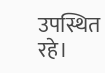उपस्थित रहे।